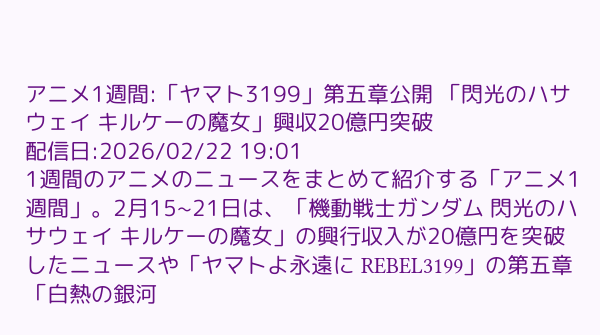アニメ1週間:「ヤマト3199」第五章公開 「閃光のハサウェイ キルケーの魔女」興収20億円突破
配信日:2026/02/22 19:01
1週間のアニメのニュースをまとめて紹介する「アニメ1週間」。2月15~21日は、「機動戦士ガンダム 閃光のハサウェイ キルケーの魔女」の興行収入が20億円を突破したニュースや「ヤマトよ永遠に REBEL3199」の第五章「白熱の銀河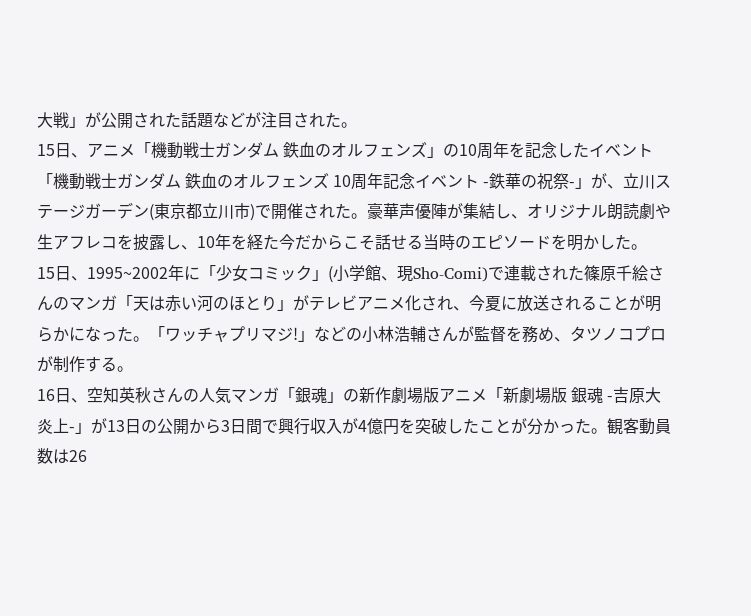大戦」が公開された話題などが注目された。
15日、アニメ「機動戦士ガンダム 鉄血のオルフェンズ」の10周年を記念したイベント「機動戦士ガンダム 鉄血のオルフェンズ 10周年記念イベント -鉄華の祝祭-」が、立川ステージガーデン(東京都立川市)で開催された。豪華声優陣が集結し、オリジナル朗読劇や生アフレコを披露し、10年を経た今だからこそ話せる当時のエピソードを明かした。
15日、1995~2002年に「少女コミック」(小学館、現Sho-Comi)で連載された篠原千絵さんのマンガ「天は赤い河のほとり」がテレビアニメ化され、今夏に放送されることが明らかになった。「ワッチャプリマジ!」などの小林浩輔さんが監督を務め、タツノコプロが制作する。
16日、空知英秋さんの人気マンガ「銀魂」の新作劇場版アニメ「新劇場版 銀魂 -吉原大炎上-」が13日の公開から3日間で興行収入が4億円を突破したことが分かった。観客動員数は26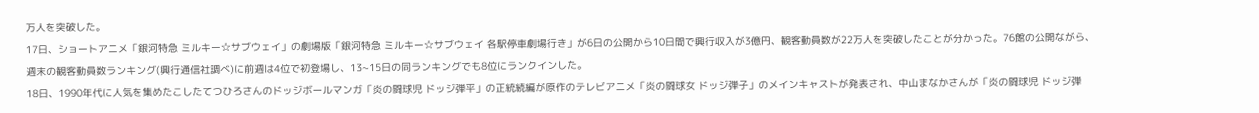万人を突破した。
17日、ショートアニメ「銀河特急 ミルキー☆サブウェイ」の劇場版「銀河特急 ミルキー☆サブウェイ 各駅停車劇場行き」が6日の公開から10日間で興行収入が3億円、観客動員数が22万人を突破したことが分かった。76館の公開ながら、週末の観客動員数ランキング(興行通信社調べ)に前週は4位で初登場し、13~15日の同ランキングでも8位にランクインした。
18日、1990年代に人気を集めたこしたてつひろさんのドッジボールマンガ「炎の闘球児 ドッジ弾平」の正統続編が原作のテレビアニメ「炎の闘球女 ドッジ弾子」のメインキャストが発表され、中山まなかさんが「炎の闘球児 ドッジ弾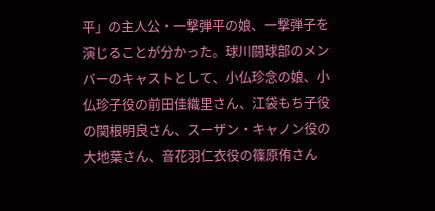平」の主人公・一撃弾平の娘、一撃弾子を演じることが分かった。球川闘球部のメンバーのキャストとして、小仏珍念の娘、小仏珍子役の前田佳織里さん、江袋もち子役の関根明良さん、スーザン・キャノン役の大地葉さん、音花羽仁衣役の篠原侑さん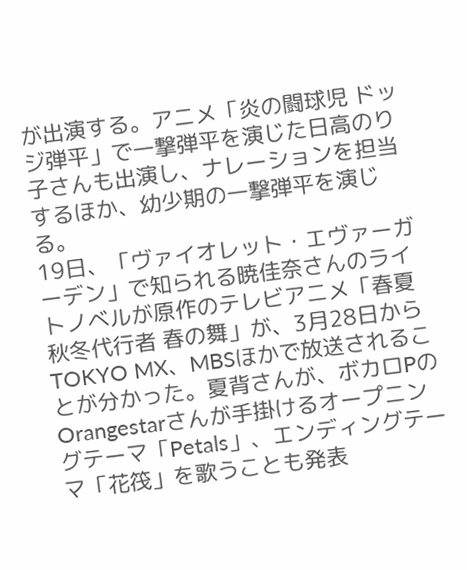が出演する。アニメ「炎の闘球児 ドッジ弾平」で一撃弾平を演じた日高のり子さんも出演し、ナレーションを担当するほか、幼少期の一撃弾平を演じる。
19日、「ヴァイオレット・エヴァーガーデン」で知られる暁佳奈さんのライトノベルが原作のテレビアニメ「春夏秋冬代行者 春の舞」が、3月28日からTOKYO MX、MBSほかで放送されることが分かった。夏背さんが、ボカロPのOrangestarさんが手掛けるオープニングテーマ「Petals」、エンディングテーマ「花筏」を歌うことも発表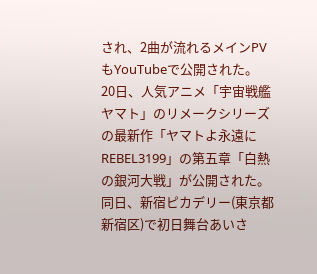され、2曲が流れるメインPVもYouTubeで公開された。
20日、人気アニメ「宇宙戦艦ヤマト」のリメークシリーズの最新作「ヤマトよ永遠に REBEL3199」の第五章「白熱の銀河大戦」が公開された。同日、新宿ピカデリー(東京都新宿区)で初日舞台あいさ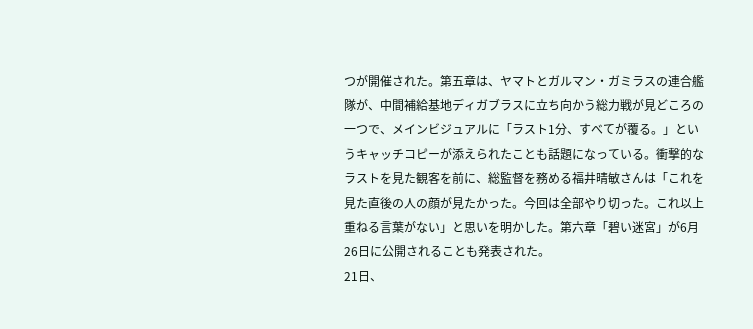つが開催された。第五章は、ヤマトとガルマン・ガミラスの連合艦隊が、中間補給基地ディガブラスに立ち向かう総力戦が見どころの一つで、メインビジュアルに「ラスト1分、すべてが覆る。」というキャッチコピーが添えられたことも話題になっている。衝撃的なラストを見た観客を前に、総監督を務める福井晴敏さんは「これを見た直後の人の顔が見たかった。今回は全部やり切った。これ以上重ねる言葉がない」と思いを明かした。第六章「碧い迷宮」が6月26日に公開されることも発表された。
21日、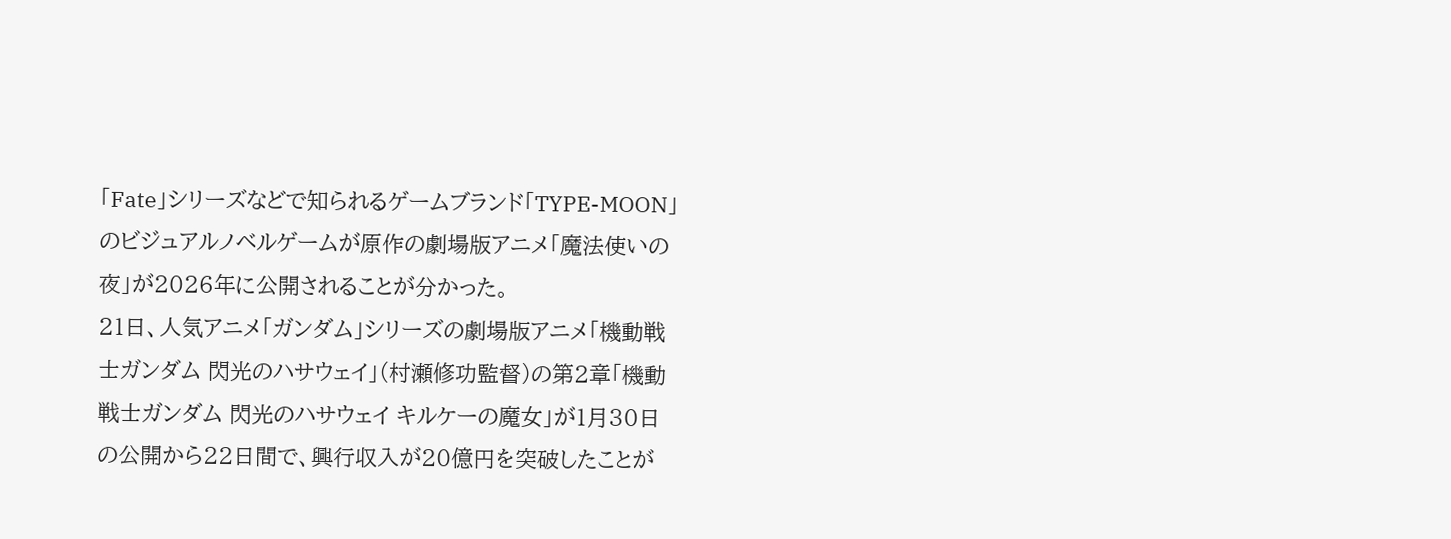「Fate」シリーズなどで知られるゲームブランド「TYPE-MOON」のビジュアルノベルゲームが原作の劇場版アニメ「魔法使いの夜」が2026年に公開されることが分かった。
21日、人気アニメ「ガンダム」シリーズの劇場版アニメ「機動戦士ガンダム 閃光のハサウェイ」(村瀬修功監督)の第2章「機動戦士ガンダム 閃光のハサウェイ キルケーの魔女」が1月30日の公開から22日間で、興行収入が20億円を突破したことが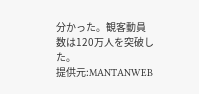分かった。観客動員数は120万人を突破した。
提供元:MANTANWEB